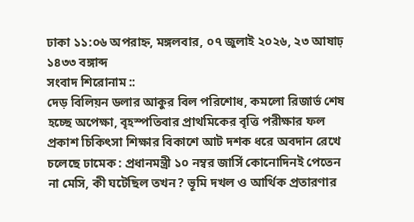ঢাকা ১১:০৬ অপরাহ্ন, মঙ্গলবার, ০৭ জুলাই ২০২৬, ২৩ আষাঢ় ১৪৩৩ বঙ্গাব্দ
সংবাদ শিরোনাম ::
দেড় বিলিয়ন ডলার আকুর বিল পরিশোধ, কমলো রিজার্ভ শেষ হচ্ছে অপেক্ষা, বৃহস্পতিবার প্রাথমিকের বৃত্তি পরীক্ষার ফল প্রকাশ চিকিৎসা শিক্ষার বিকাশে আট দশক ধরে অবদান রেখে চলেছে ঢামেক : প্রধানমন্ত্রী ১০ নম্বর জার্সি কোনোদিনই পেতেন না মেসি, কী ঘটেছিল তখন? ভূমি দখল ও আর্থিক প্রতারণার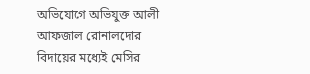অভিযোগে অভিযুক্ত আলী আফজাল রোনালদোর বিদায়ের মধ্যেই মেসির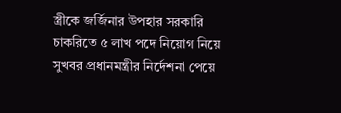স্ত্রীকে জর্জিনার উপহার সরকারি চাকরিতে ৫ লাখ পদে নিয়োগ নিয়ে সুখবর প্রধানমন্ত্রীর নির্দেশনা পেয়ে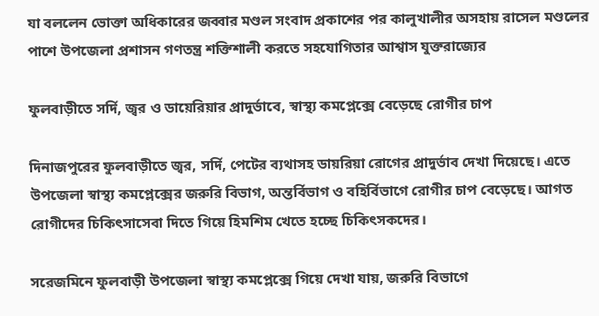যা বললেন ভোক্তা অধিকারের জব্বার মণ্ডল সংবাদ প্রকাশের পর কালুখালীর অসহায় রাসেল মণ্ডলের পাশে উপজেলা প্রশাসন গণতন্ত্র শক্তিশালী করতে সহযোগিতার আশ্বাস যুক্তরাজ্যের

ফুলবাড়ীতে সর্দি, জ্বর ও ডায়েরিয়ার প্রাদুর্ভাবে, স্বাস্থ্য কমপ্লেক্সে বেড়েছে রোগীর চাপ

দিনাজপুরের ফুলবাড়ীতে জ্বর, সর্দি, পেটের ব্যথাসহ ডায়রিয়া রোগের প্রাদুর্ভাব দেখা দিয়েছে। এতে উপজেলা স্বাস্থ্য কমপ্লেক্সের জরুরি বিভাগ, অন্তর্বিভাগ ও বহির্বিভাগে রোগীর চাপ বেড়েছে। আগত রোগীদের চিকিৎসাসেবা দিতে গিয়ে হিমশিম খেতে হচ্ছে চিকিৎসকদের।

সরেজমিনে ফুলবাড়ী উপজেলা স্বাস্থ্য কমপ্লেক্সে গিয়ে দেখা যায়, জরুরি বিভাগে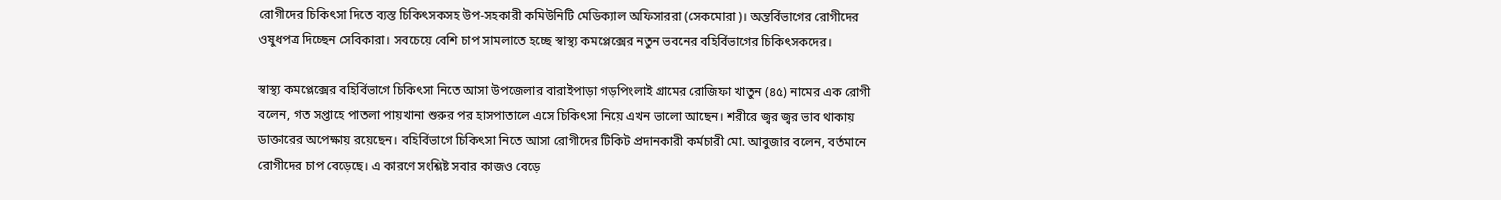রোগীদের চিকিৎসা দিতে ব্যস্ত চিকিৎসকসহ উপ-সহকারী কমিউনিটি মেডিক্যাল অফিসাররা (সেকমোরা)। অন্তর্বিভাগের রোগীদের ওষুধপত্র দিচ্ছেন সেবিকারা। সবচেয়ে বেশি চাপ সামলাতে হচ্ছে স্বাস্থ্য কমপ্লেক্সের নতুন ভবনের বহির্বিভাগের চিকিৎসকদের।

স্বাস্থ্য কমপ্লেক্সের বহির্বিভাগে চিকিৎসা নিতে আসা উপজেলার বারাইপাড়া গড়পিংলাই গ্রামের রোজিফা খাতুন (৪৫) নামের এক রোগী বলেন, গত সপ্তাহে পাতলা পায়খানা শুরুর পর হাসপাতালে এসে চিকিৎসা নিয়ে এখন ভালো আছেন। শরীরে জ্বর জ্বর ভাব থাকায় ডাক্তারের অপেক্ষায় রয়েছেন। বহির্বিভাগে চিকিৎসা নিতে আসা রোগীদের টিকিট প্রদানকারী কর্মচারী মো. আবুজার বলেন, বর্তমানে রোগীদের চাপ বেড়েছে। এ কারণে সংশ্লিষ্ট সবার কাজও বেড়ে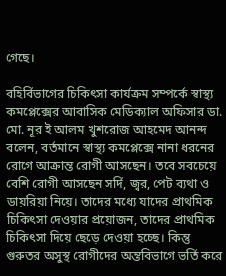গেছে।

বহির্বিভাগের চিকিৎসা কার্যক্রম সম্পর্কে স্বাস্থ্য কমপ্লেক্সের আবাসিক মেডিক্যাল অফিসার ডা. মো. নূর ই আলম খুশরোজ আহমেদ আনন্দ বলেন, বর্তমানে স্বাস্থ্য কমপ্লেক্সে নানা ধরনের রোগে আক্রান্ত রোগী আসছেন। তবে সবচেয়ে বেশি রোগী আসছেন সর্দি, জ্বর, পেট ব্যথা ও ডায়রিয়া নিয়ে। তাদের মধ্যে যাদের প্রাথমিক চিকিৎসা দেওয়ার প্রয়োজন, তাদের প্রাথমিক চিকিৎসা দিয়ে ছেড়ে দেওয়া হচ্ছে। কিন্তু গুরুতর অসুস্থ রোগীদের অন্তবিভাগে ভর্তি করে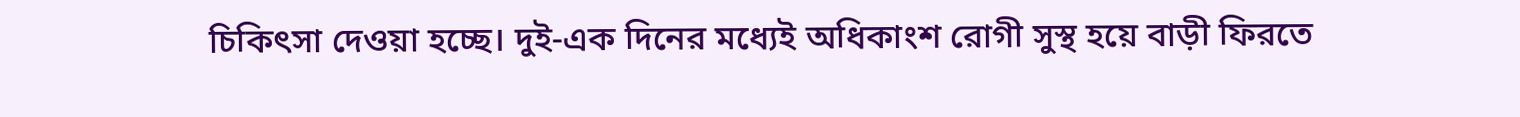চিকিৎসা দেওয়া হচ্ছে। দুই-এক দিনের মধ্যেই অধিকাংশ রোগী সুস্থ হয়ে বাড়ী ফিরতে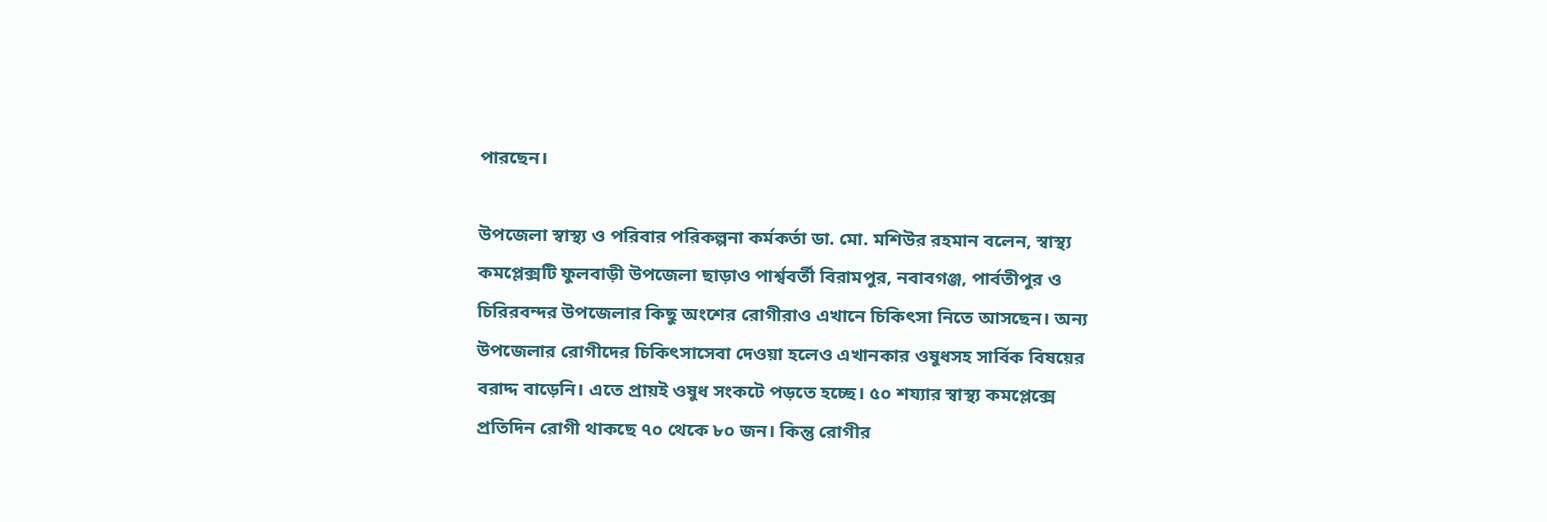পারছেন।

উপজেলা স্বাস্থ্য ও পরিবার পরিকল্পনা কর্মকর্তা ডা. মো. মশিউর রহমান বলেন, স্বাস্থ্য কমপ্লেক্সটি ফুলবাড়ী উপজেলা ছাড়াও পার্শ্ববর্তী বিরামপুর, নবাবগঞ্জ, পার্বতীপুর ও চিরিরবন্দর উপজেলার কিছু অংশের রোগীরাও এখানে চিকিৎসা নিতে আসছেন। অন্য উপজেলার রোগীদের চিকিৎসাসেবা দেওয়া হলেও এখানকার ওষুধসহ সার্বিক বিষয়ের বরাদ্দ বাড়েনি। এতে প্রায়ই ওষুধ সংকটে পড়তে হচ্ছে। ৫০ শয্যার স্বাস্থ্য কমপ্লেক্সে প্রতিদিন রোগী থাকছে ৭০ থেকে ৮০ জন। কিন্তু রোগীর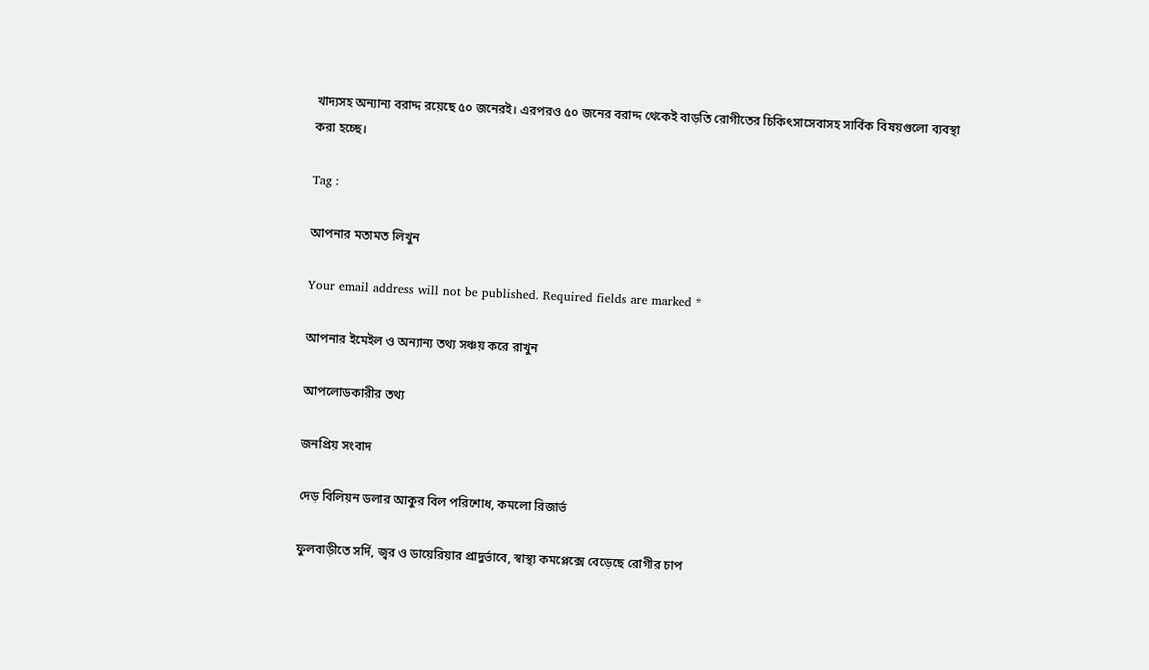খাদ্যসহ অন্যান্য বরাদ্দ রয়েছে ৫০ জনেরই। এরপরও ৫০ জনের বরাদ্দ থেকেই বাড়তি রোগীতের চিকিৎসাসেবাসহ সার্বিক বিষয়গুলো ব্যবস্থা করা হচ্ছে।

Tag :

আপনার মতামত লিখুন

Your email address will not be published. Required fields are marked *

আপনার ইমেইল ও অন্যান্য তথ্য সঞ্চয় করে রাখুন

আপলোডকারীর তথ্য

জনপ্রিয় সংবাদ

দেড় বিলিয়ন ডলার আকুর বিল পরিশোধ, কমলো রিজার্ভ

ফুলবাড়ীতে সর্দি, জ্বর ও ডায়েরিয়ার প্রাদুর্ভাবে, স্বাস্থ্য কমপ্লেক্সে বেড়েছে রোগীর চাপ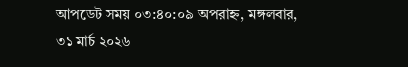আপডেট সময় ০৩:৪০:০৯ অপরাহ্ন, মঙ্গলবার, ৩১ মার্চ ২০২৬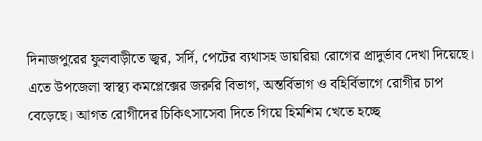দিনাজপুরের ফুলবাড়ীতে জ্বর, সর্দি, পেটের ব্যথাসহ ডায়রিয়া রোগের প্রাদুর্ভাব দেখা দিয়েছে। এতে উপজেলা স্বাস্থ্য কমপ্লেক্সের জরুরি বিভাগ, অন্তর্বিভাগ ও বহির্বিভাগে রোগীর চাপ বেড়েছে। আগত রোগীদের চিকিৎসাসেবা দিতে গিয়ে হিমশিম খেতে হচ্ছে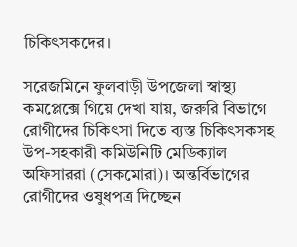চিকিৎসকদের।

সরেজমিনে ফুলবাড়ী উপজেলা স্বাস্থ্য কমপ্লেক্সে গিয়ে দেখা যায়, জরুরি বিভাগে রোগীদের চিকিৎসা দিতে ব্যস্ত চিকিৎসকসহ উপ-সহকারী কমিউনিটি মেডিক্যাল অফিসাররা (সেকমোরা)। অন্তর্বিভাগের রোগীদের ওষুধপত্র দিচ্ছেন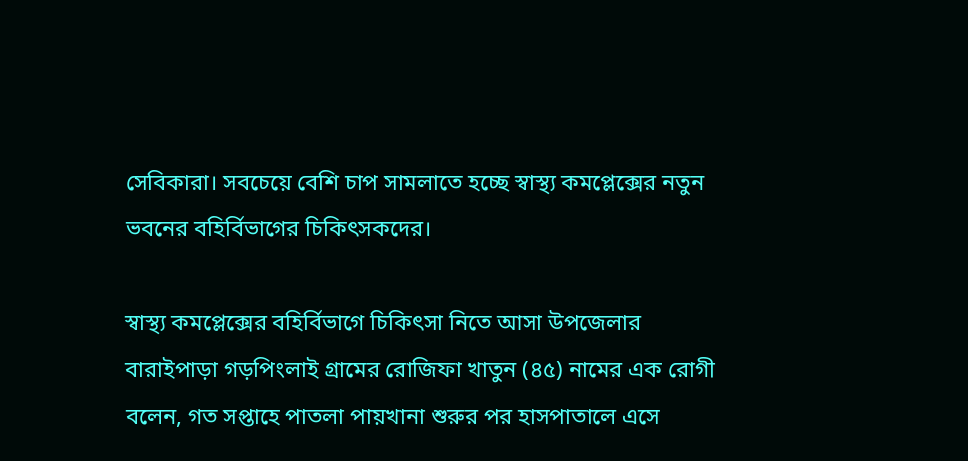সেবিকারা। সবচেয়ে বেশি চাপ সামলাতে হচ্ছে স্বাস্থ্য কমপ্লেক্সের নতুন ভবনের বহির্বিভাগের চিকিৎসকদের।

স্বাস্থ্য কমপ্লেক্সের বহির্বিভাগে চিকিৎসা নিতে আসা উপজেলার বারাইপাড়া গড়পিংলাই গ্রামের রোজিফা খাতুন (৪৫) নামের এক রোগী বলেন, গত সপ্তাহে পাতলা পায়খানা শুরুর পর হাসপাতালে এসে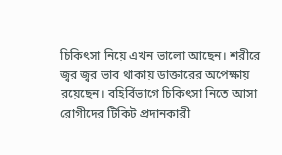চিকিৎসা নিয়ে এখন ভালো আছেন। শরীরে জ্বর জ্বর ভাব থাকায় ডাক্তারের অপেক্ষায় রয়েছেন। বহির্বিভাগে চিকিৎসা নিতে আসা রোগীদের টিকিট প্রদানকারী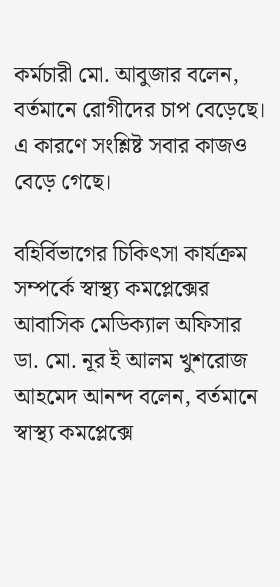কর্মচারী মো. আবুজার বলেন, বর্তমানে রোগীদের চাপ বেড়েছে। এ কারণে সংশ্লিষ্ট সবার কাজও বেড়ে গেছে।

বহির্বিভাগের চিকিৎসা কার্যক্রম সম্পর্কে স্বাস্থ্য কমপ্লেক্সের আবাসিক মেডিক্যাল অফিসার ডা. মো. নূর ই আলম খুশরোজ আহমেদ আনন্দ বলেন, বর্তমানে স্বাস্থ্য কমপ্লেক্সে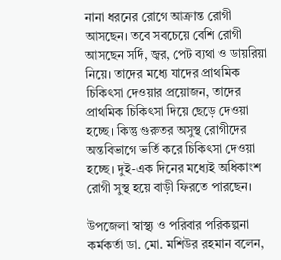নানা ধরনের রোগে আক্রান্ত রোগী আসছেন। তবে সবচেয়ে বেশি রোগী আসছেন সর্দি, জ্বর, পেট ব্যথা ও ডায়রিয়া নিয়ে। তাদের মধ্যে যাদের প্রাথমিক চিকিৎসা দেওয়ার প্রয়োজন, তাদের প্রাথমিক চিকিৎসা দিয়ে ছেড়ে দেওয়া হচ্ছে। কিন্তু গুরুতর অসুস্থ রোগীদের অন্তবিভাগে ভর্তি করে চিকিৎসা দেওয়া হচ্ছে। দুই-এক দিনের মধ্যেই অধিকাংশ রোগী সুস্থ হয়ে বাড়ী ফিরতে পারছেন।

উপজেলা স্বাস্থ্য ও পরিবার পরিকল্পনা কর্মকর্তা ডা. মো. মশিউর রহমান বলেন,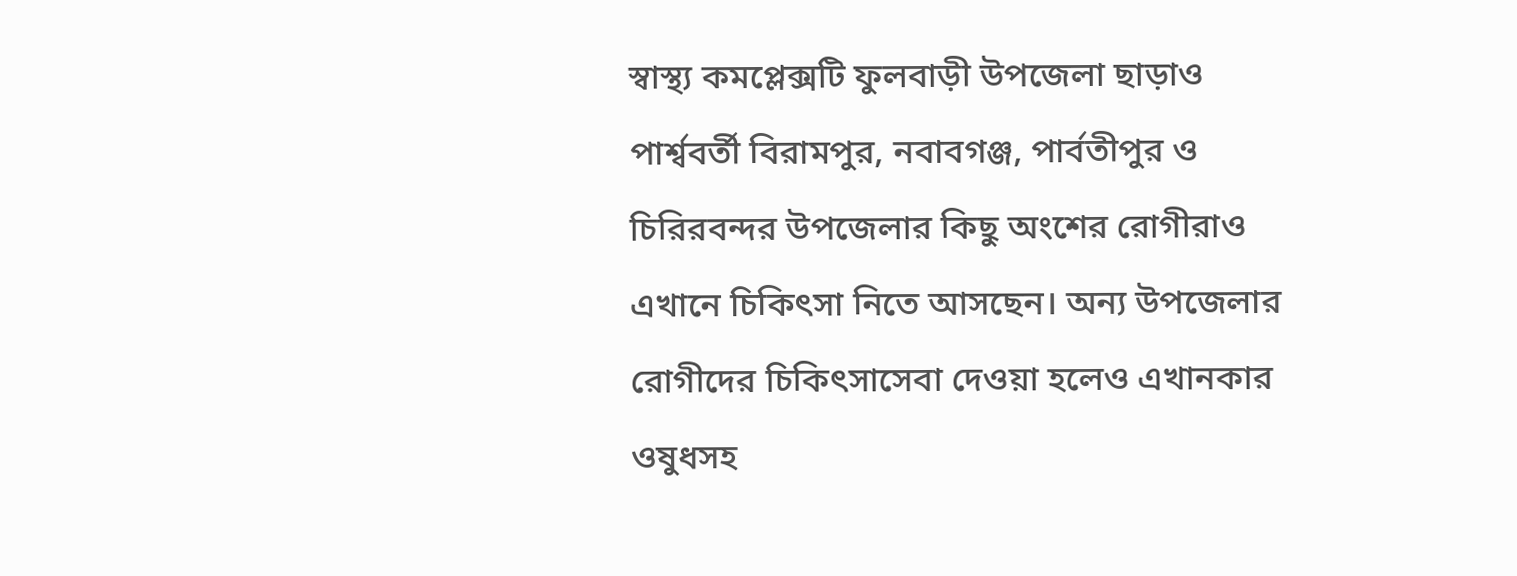স্বাস্থ্য কমপ্লেক্সটি ফুলবাড়ী উপজেলা ছাড়াও পার্শ্ববর্তী বিরামপুর, নবাবগঞ্জ, পার্বতীপুর ও চিরিরবন্দর উপজেলার কিছু অংশের রোগীরাও এখানে চিকিৎসা নিতে আসছেন। অন্য উপজেলার রোগীদের চিকিৎসাসেবা দেওয়া হলেও এখানকার ওষুধসহ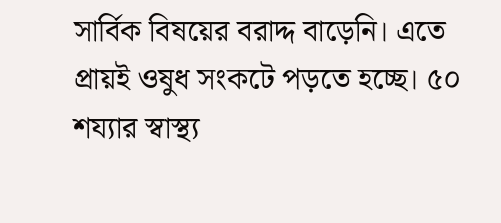সার্বিক বিষয়ের বরাদ্দ বাড়েনি। এতে প্রায়ই ওষুধ সংকটে পড়তে হচ্ছে। ৫০ শয্যার স্বাস্থ্য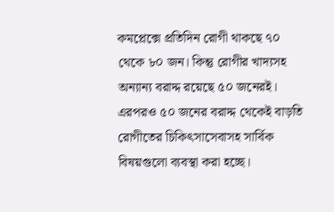কমপ্লেক্সে প্রতিদিন রোগী থাকছে ৭০ থেকে ৮০ জন। কিন্তু রোগীর খাদ্যসহ অন্যান্য বরাদ্দ রয়েছে ৫০ জনেরই। এরপরও ৫০ জনের বরাদ্দ থেকেই বাড়তি রোগীতের চিকিৎসাসেবাসহ সার্বিক বিষয়গুলো ব্যবস্থা করা হচ্ছে।